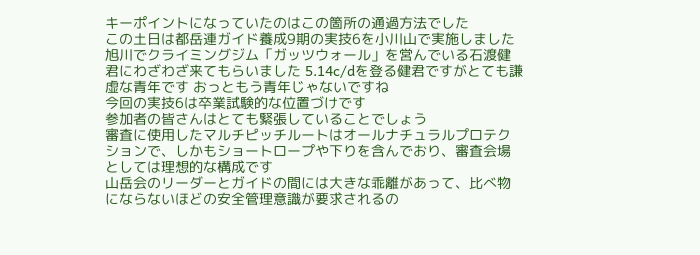キーポイントになっていたのはこの箇所の通過方法でした
この土日は都岳連ガイド養成9期の実技6を小川山で実施しました
旭川でクライミングジム「ガッツウォール」を営んでいる石渡健君にわざわざ来てもらいました 5.14c/dを登る健君ですがとても謙虚な青年です おっともう青年じゃないですね
今回の実技6は卒業試験的な位置づけです
参加者の皆さんはとても緊張していることでしょう
審査に使用したマルチピッチルートはオールナチュラルプロテクションで、しかもショートロープや下りを含んでおり、審査会場としては理想的な構成です
山岳会のリーダーとガイドの間には大きな乖離があって、比べ物にならないほどの安全管理意識が要求されるの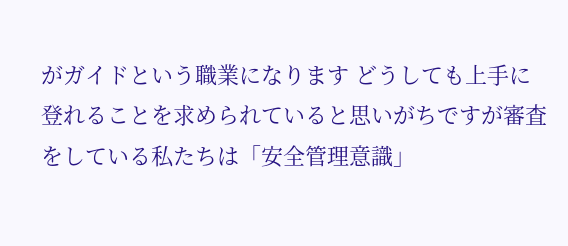がガイドという職業になります どうしても上手に登れることを求められていると思いがちですが審査をしている私たちは「安全管理意識」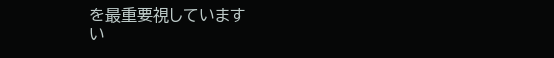を最重要視しています
い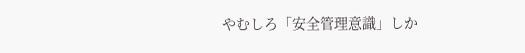やむしろ「安全管理意識」しか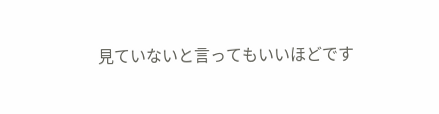見ていないと言ってもいいほどです